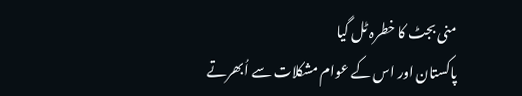منی بجٹ کا خطرہ ٹل گیا
پاکستان اور اس کے عوام مشکلات سے اُبھرتے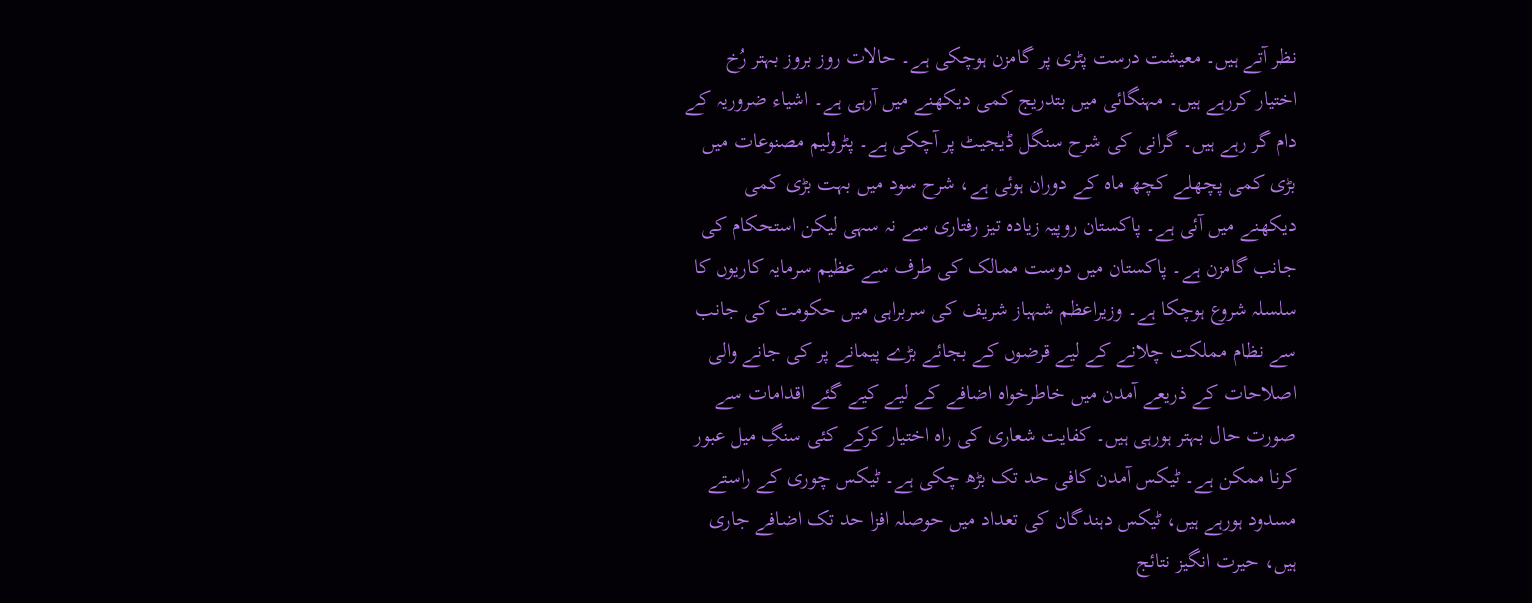نظر آتے ہیں۔ معیشت درست پٹری پر گامزن ہوچکی ہے۔ حالات روز بروز بہتر رُخ اختیار کررہے ہیں۔ مہنگائی میں بتدریج کمی دیکھنے میں آرہی ہے۔ اشیاء ضروریہ کے دام گر رہے ہیں۔ گرانی کی شرح سنگل ڈیجیٹ پر آچکی ہے۔ پٹرولیم مصنوعات میں بڑی کمی پچھلے کچھ ماہ کے دوران ہوئی ہے، شرح سود میں بہت بڑی کمی دیکھنے میں آئی ہے۔ پاکستان روپیہ زیادہ تیز رفتاری سے نہ سہی لیکن استحکام کی جانب گامزن ہے۔ پاکستان میں دوست ممالک کی طرف سے عظیم سرمایہ کاریوں کا سلسلہ شروع ہوچکا ہے۔ وزیراعظم شہباز شریف کی سربراہی میں حکومت کی جانب سے نظام مملکت چلانے کے لیے قرضوں کے بجائے بڑے پیمانے پر کی جانے والی اصلاحات کے ذریعے آمدن میں خاطرخواہ اضافے کے لیے کیے گئے اقدامات سے صورت حال بہتر ہورہی ہیں۔ کفایت شعاری کی راہ اختیار کرکے کئی سنگِ میل عبور کرنا ممکن ہے۔ ٹیکس آمدن کافی حد تک بڑھ چکی ہے۔ ٹیکس چوری کے راستے مسدود ہورہے ہیں، ٹیکس دہندگان کی تعداد میں حوصلہ افزا حد تک اضافے جاری ہیں، حیرت انگیز نتائج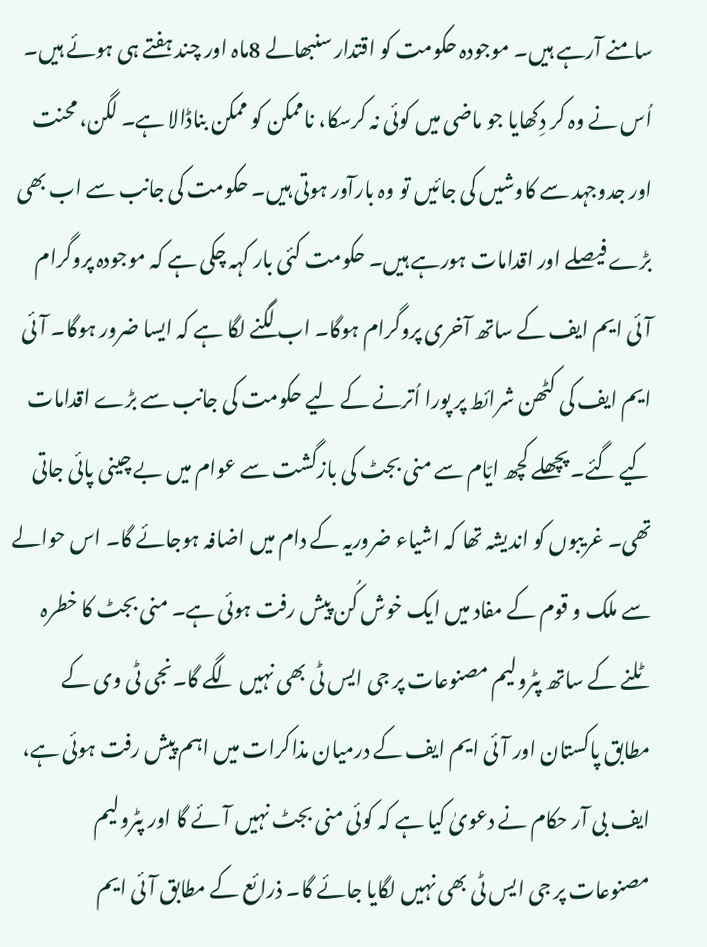سامنے آرہے ہیں۔ موجودہ حکومت کو اقتدار سنبھالے 8ماہ اور چند ہفتے ہی ہوئے ہیں۔ اُس نے وہ کر دِکھایا جو ماضی میں کوئی نہ کرسکا، ناممکن کو ممکن بناڈالا ہے۔ لگن، محنت اور جدوجہد سے کاوشیں کی جائیں تو وہ بارآور ہوتی ہیں۔ حکومت کی جانب سے اب بھی بڑے فیصلے اور اقدامات ہورہے ہیں۔ حکومت کئی بار کہہ چکی ہے کہ موجودہ پروگرام آئی ایم ایف کے ساتھ آخری پروگرام ہوگا۔ اب لگنے لگا ہے کہ ایسا ضرور ہوگا۔ آئی ایم ایف کی کٹھن شرائط پر پورا اُترنے کے لیے حکومت کی جانب سے بڑے اقدامات کیے گئے۔ پچھلے کچھ ایّام سے منی بجٹ کی بازگشت سے عوام میں بے چینی پائی جاتی تھی۔ غریبوں کو اندیشہ تھا کہ اشیاء ضروریہ کے دام میں اضافہ ہوجائے گا۔ اس حوالے سے ملک و قوم کے مفاد میں ایک خوش کُن پیش رفت ہوئی ہے۔ منی بجٹ کا خطرہ ٹلنے کے ساتھ پٹرولیم مصنوعات پر جی ایس ٹی بھی نہیں لگے گا۔نجی ٹی وی کے مطابق پاکستان اور آئی ایم ایف کے درمیان مذاکرات میں اہم پیش رفت ہوئی ہے، ایف بی آر حکام نے دعویٰ کیا ہے کہ کوئی منی بجٹ نہیں آئے گا اور پٹرولیم مصنوعات پر جی ایس ٹی بھی نہیں لگایا جائے گا۔ ذرائع کے مطابق آئی ایم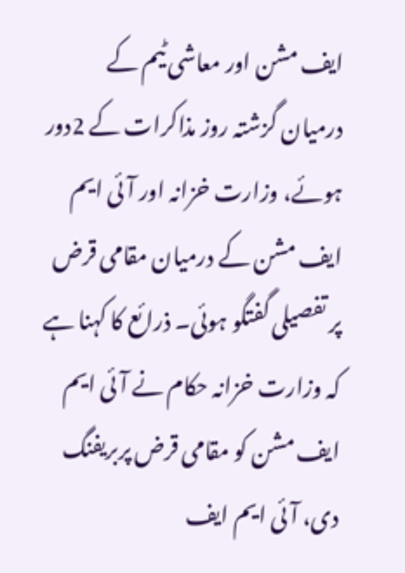ایف مشن اور معاشی ٹیم کے درمیان گزشتہ روز مذاکرات کے 2دور ہوئے، وزارت خزانہ اور آئی ایم ایف مشن کے درمیان مقامی قرض پر تفصیلی گفتگو ہوئی۔ ذرائع کا کہنا ہے کہ وزارت خزانہ حکام نے آئی ایم ایف مشن کو مقامی قرض پربریفنگ دی، آئی ایم ایف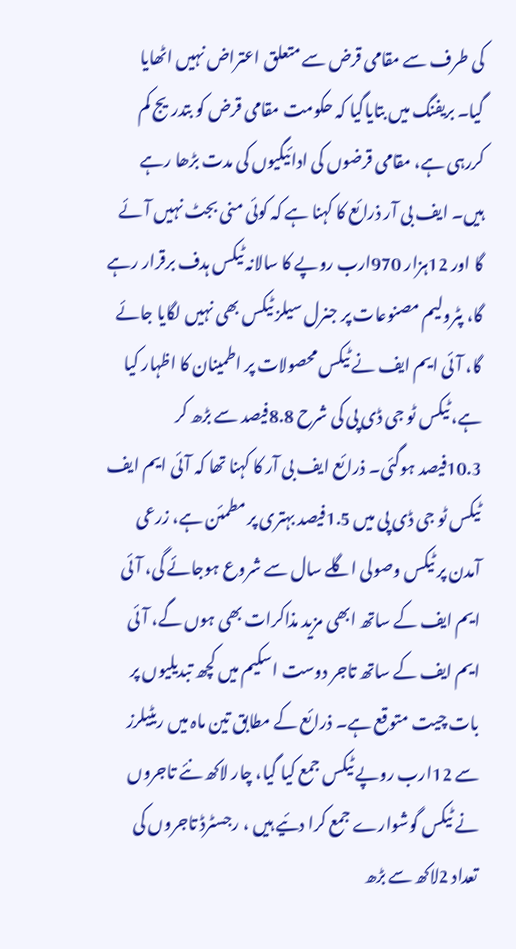کی طرف سے مقامی قرض سے متعلق اعتراض نہیں اٹھایا گیا۔ بریفنگ میں بتایاگیا کہ حکومت مقامی قرض کو بتدریج کم کررہی ہے، مقامی قرضوں کی ادائیگیوں کی مدت بڑھا رہے ہیں۔ ایف بی آر ذرائع کا کہنا ہے کہ کوئی منی بجٹ نہیں آئے گا اور 12ہزار 970ارب روپے کا سالانہ ٹیکس ہدف برقرار رہے گا، پٹرولیم مصنوعات پر جنرل سیلز ٹیکس بھی نہیں لگایا جائے گا، آئی ایم ایف نے ٹیکس محصولات پر اطمینان کا اظہار کیا ہے، ٹیکس ٹو جی ڈی پی کی شرح 8.8فیصد سے بڑھ کر 10.3فیصد ہوگئی۔ ذرائع ایف بی آر کا کہنا تھا کہ آئی ایم ایف ٹیکس ٹو جی ڈی پی میں 1.5فیصد بہتری پر مطمئن ہے، زرعی آمدن پر ٹیکس وصولی اگلے سال سے شروع ہوجائے گی، آئی ایم ایف کے ساتھ ابھی مزید مذاکرات بھی ہوں گے، آئی ایم ایف کے ساتھ تاجر دوست اسکیم میں کچھ تبدیلیوں پر بات چیت متوقع ہے۔ ذرائع کے مطابق تین ماہ میں ریٹیلرز سے 12ارب روپے ٹیکس جمع کیا گیا، چار لاکھ نئے تاجروں نے ٹیکس گوشوارے جمع کرا دئیے ہیں ، رجسٹرڈ تاجروں کی تعداد 2لاکھ سے بڑھ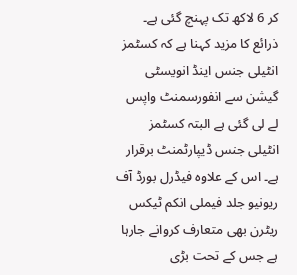کر 6 لاکھ تک پہنچ گئی ہے۔ ذرائع کا مزید کہنا ہے کہ کسٹمز انٹیلی جنس اینڈ انویسٹی گیشن سے انفورسمنٹ واپس لے لی گئی ہے البتہ کسٹمز انٹیلی جنس ڈیپارٹمنٹ برقرار ہے۔ اس کے علاوہ فیڈرل بورڈ آف ریونیو جلد فیملی انکم ٹیکس ریٹرن بھی متعارف کروانے جارہا ہے جس کے تحت بڑی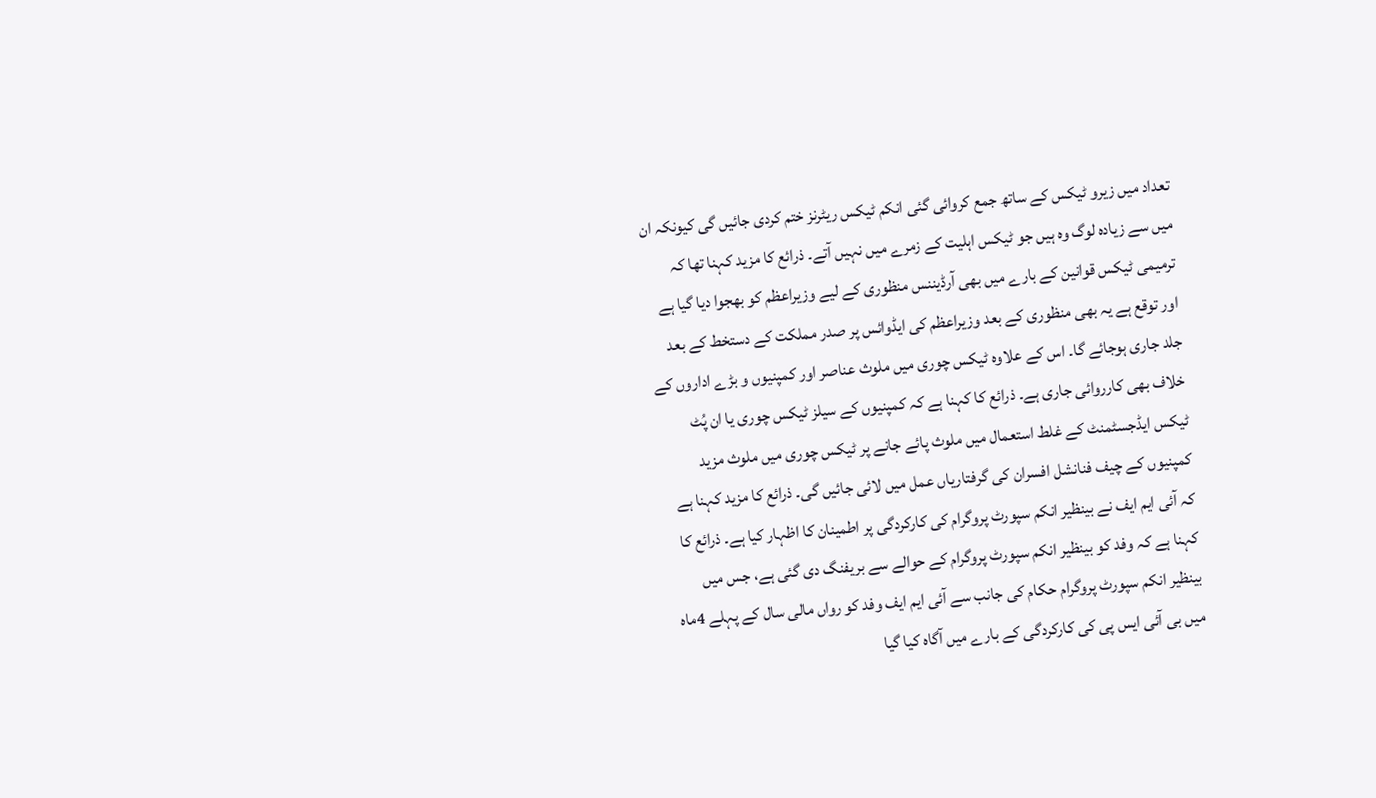تعداد میں زیرو ٹیکس کے ساتھ جمع کروائی گئی انکم ٹیکس ریٹرنز ختم کردی جائیں گی کیونکہ ان میں سے زیادہ لوگ وہ ہیں جو ٹیکس اہلیت کے زمرے میں نہیں آتے۔ ذرائع کا مزید کہنا تھا کہ ترمیمی ٹیکس قوانین کے بارے میں بھی آرڈیننس منظوری کے لیے وزیراعظم کو بھجوا دیا گیا ہے اور توقع ہے یہ بھی منظوری کے بعد وزیراعظم کی ایڈوائس پر صدر مملکت کے دستخط کے بعد جلد جاری ہوجائے گا۔ اس کے علاوہ ٹیکس چوری میں ملوث عناصر اور کمپنیوں و بڑے اداروں کے خلاف بھی کارروائی جاری ہے۔ ذرائع کا کہنا ہے کہ کمپنیوں کے سیلز ٹیکس چوری یا ان پُٹ ٹیکس ایڈجسٹمنٹ کے غلط استعمال میں ملوث پائے جانے پر ٹیکس چوری میں ملوث مزید کمپنیوں کے چیف فنانشل افسران کی گرفتاریاں عمل میں لائی جائیں گی۔ ذرائع کا مزید کہنا ہے کہ آئی ایم ایف نے بینظیر انکم سپورٹ پروگرام کی کارکردگی پر اطمینان کا اظہار کیا ہے۔ ذرائع کا کہنا ہے کہ وفد کو بینظیر انکم سپورٹ پروگرام کے حوالے سے بریفنگ دی گئی ہے، جس میں بینظیر انکم سپورٹ پروگرام حکام کی جانب سے آئی ایم ایف وفد کو رواں مالی سال کے پہلے 4ماہ میں بی آئی ایس پی کی کارکردگی کے بارے میں آگاہ کیا گیا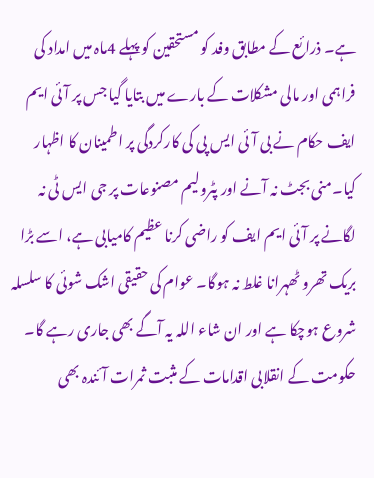ہے۔ ذرائع کے مطابق وفد کو مستحقین کو پہلے 4ماہ میں امداد کی فراہمی اور مالی مشکلات کے بارے میں بتایا گیا جس پر آئی ایم ایف حکام نے بی آئی ایس پی کی کارکردگی پر اطمینان کا اظہار کیا۔منی بجٹ نہ آنے اور پٹرولیم مصنوعات پر جی ایس ٹی نہ لگانے پر آئی ایم ایف کو راضی کرنا عظیم کامیابی ہے، اسے بڑا بریک تھرو ٹھہرانا غلط نہ ہوگا۔ عوام کی حقیقی اشک شوئی کا سلسلہ شروع ہوچکا ہے اور ان شاء اللہ یہ آگے بھی جاری رہے گا۔ حکومت کے انقلابی اقدامات کے مثبت ثمرات آئندہ بھی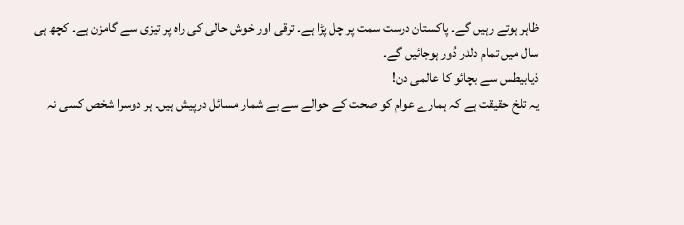ظاہر ہوتے رہیں گے۔ پاکستان درست سمت پر چل پڑا ہے۔ ترقی اور خوش حالی کی راہ پر تیزی سے گامزن ہے۔ کچھ ہی سال میں تمام دلدر دُور ہوجائیں گے۔
ذیابیطس سے بچائو کا عالمی دن!
یہ تلخ حقیقت ہے کہ ہمارے عوام کو صحت کے حوالے سے بے شمار مسائل درپیش ہیں۔ ہر دوسرا شخص کسی نہ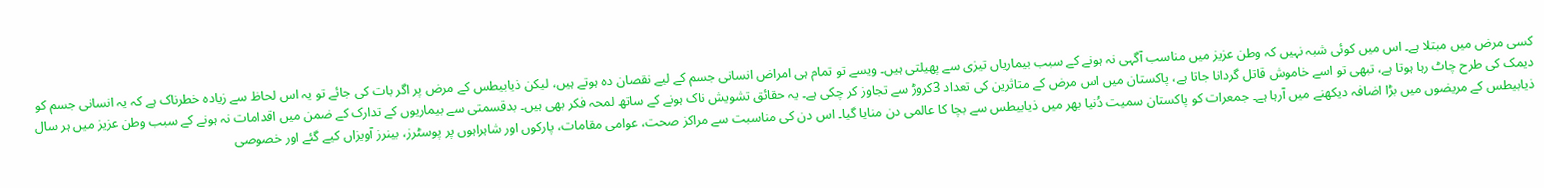کسی مرض میں مبتلا ہے۔ اس میں کوئی شبہ نہیں کہ وطن عزیز میں مناسب آگہی نہ ہونے کے سبب بیماریاں تیزی سے پھیلتی ہیں۔ ویسے تو تمام ہی امراض انسانی جسم کے لیے نقصان دہ ہوتے ہیں، لیکن ذیابیطس کے مرض پر اگر بات کی جائے تو یہ اس لحاظ سے زیادہ خطرناک ہے کہ یہ انسانی جسم کو دیمک کی طرح چاٹ رہا ہوتا ہے، تبھی تو اسے خاموش قاتل گردانا جاتا ہے، پاکستان میں اس مرض کے متاثرین کی تعداد 3کروڑ سے تجاوز کر چکی ہے۔ یہ حقائق تشویش ناک ہونے کے ساتھ لمحہ فکر بھی ہیں۔ بدقسمتی سے بیماریوں کے تدارک کے ضمن میں اقدامات نہ ہونے کے سبب وطن عزیز میں ہر سال ذیابیطس کے مریضوں میں بڑا اضافہ دیکھنے میں آرہا ہے۔ جمعرات کو پاکستان سمیت دُنیا بھر میں ذیابیطس سے بچا کا عالمی دن منایا گیا۔ اس دن کی مناسبت سے مراکز صحت، عوامی مقامات، پارکوں اور شاہراہوں پر پوسٹرز، بینرز آویزاں کیے گئے اور خصوصی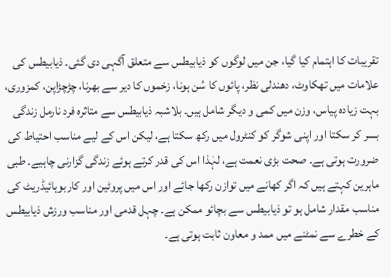تقریبات کا اہتمام کیا گیا، جن میں لوگوں کو ذیابیطس سے متعلق آگہی دی گئی۔ ذیابیطس کی علامات میں تھکاوٹ، دھندلی نظر، پائوں کا سُن ہونا، زخموں کا دیر سے بھرنا، چڑچڑاپن، کمزوری، بہت زیادہ پیاس، وزن میں کمی و دیگر شامل ہیں۔ بلاشبہ ذیابیطس سے متاثرہ فرد نارمل زندگی بسر کر سکتا اور اپنی شوگر کو کنٹرول میں رکھ سکتا ہے، لیکن اس کے لیے مناسب احتیاط کی ضرورت ہوتی ہے۔ صحت بڑی نعمت ہے، لہٰذا اس کی قدر کرتے ہوئے زندگی گزارنی چاہیے۔ طبی ماہرین کہتے ہیں کہ اگر کھانے میں توازن رکھا جائے اور اس میں پروٹین اور کاربوہائیڈریٹ کی مناسب مقدار شامل ہو تو ذیابیطس سے بچائو ممکن ہے۔ چہل قدمی اور مناسب ورزش ذیابیطس کے خطرے سے نمٹنے میں ممد و معاون ثابت ہوتی ہے۔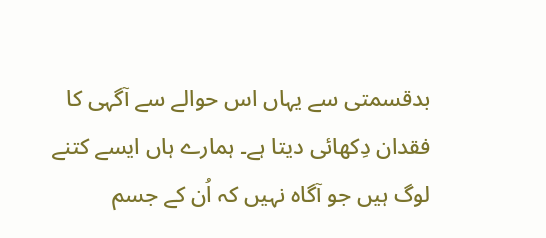بدقسمتی سے یہاں اس حوالے سے آگہی کا فقدان دِکھائی دیتا ہے۔ ہمارے ہاں ایسے کتنے لوگ ہیں جو آگاہ نہیں کہ اُن کے جسم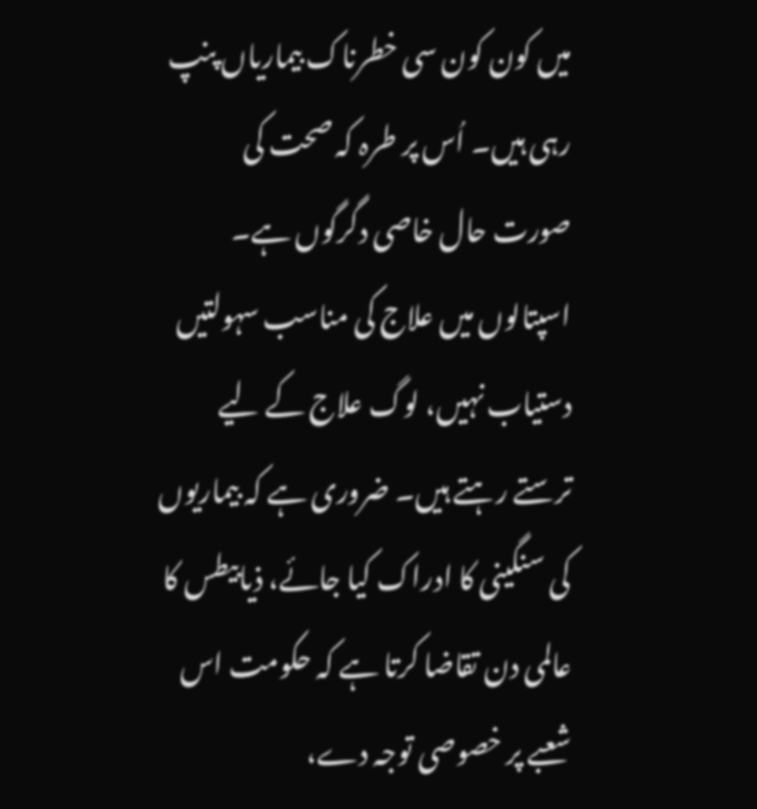میں کون کون سی خطرناک بیماریاں پنپ رہی ہیں۔ اُس پر طرہ کہ صحت کی صورت حال خاصی دگرگوں ہے۔ اسپتالوں میں علاج کی مناسب سہولتیں دستیاب نہیں، لوگ علاج کے لیے ترستے رہتے ہیں۔ ضروری ہے کہ بیماریوں کی سنگینی کا ادراک کیا جائے، ذیابیطس کا عالمی دن تقاضا کرتا ہے کہ حکومت اس شعبے پر خصوصی توجہ دے،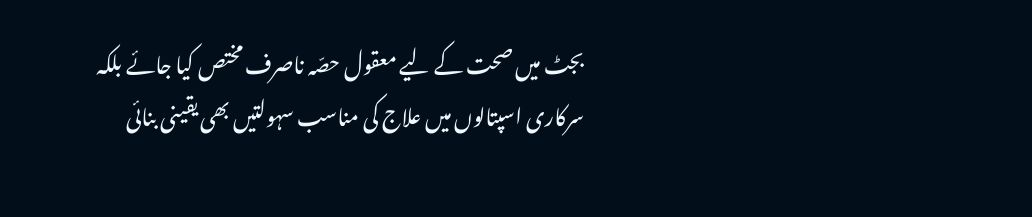بجٹ میں صحت کے لیے معقول حصّہ ناصرف مختص کیا جائے بلکہ سرکاری اسپتالوں میں علاج کی مناسب سہولتیں بھی یقینی بنائی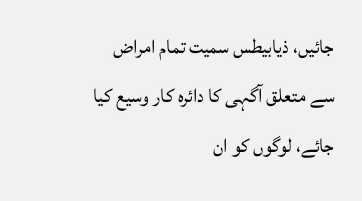جائیں، ذیابیطس سمیت تمام امراض سے متعلق آگہی کا دائرہ کار وسیع کیا جائے، لوگوں کو ان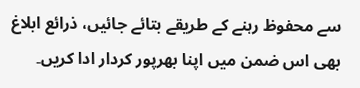سے محفوظ رہنے کے طریقے بتائے جائیں، ذرائع ابلاغ بھی اس ضمن میں اپنا بھرپور کردار ادا کریں۔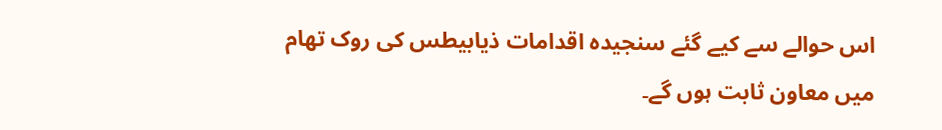اس حوالے سے کیے گئے سنجیدہ اقدامات ذیابیطس کی روک تھام میں معاون ثابت ہوں گے۔